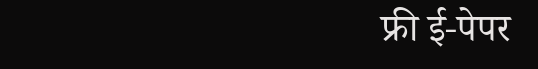फ्री ई-पेपर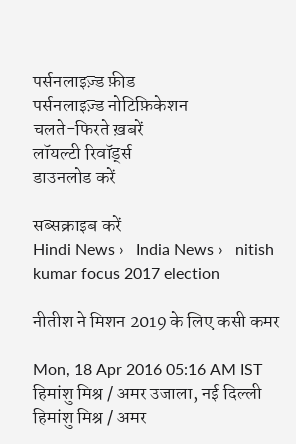पर्सनलाइज़्ड फ़ीड
पर्सनलाइज़्ड नोटिफ़िकेशन
चलते-फिरते ख़बरें
लॉयल्टी रिवॉर्ड्स
डाउनलोड करें

सब्सक्राइब करें
Hindi News ›   India News ›   nitish kumar focus 2017 election

नीतीश ने मिशन 2019 के लिए कसी कमर

Mon, 18 Apr 2016 05:16 AM IST
हिमांशु मिश्र / अमर उजाला, नई दिल्ली
हिमांशु मिश्र / अमर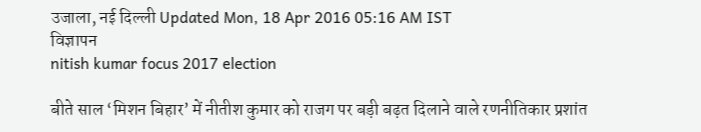उजाला, नई दिल्ली Updated Mon, 18 Apr 2016 05:16 AM IST
विज्ञापन
nitish kumar focus 2017 election

बीते साल ‘मिशन बिहार’ में नीतीश कुमार को राजग पर बड़ी बढ़त दिलाने वाले रणनीतिकार प्रशांत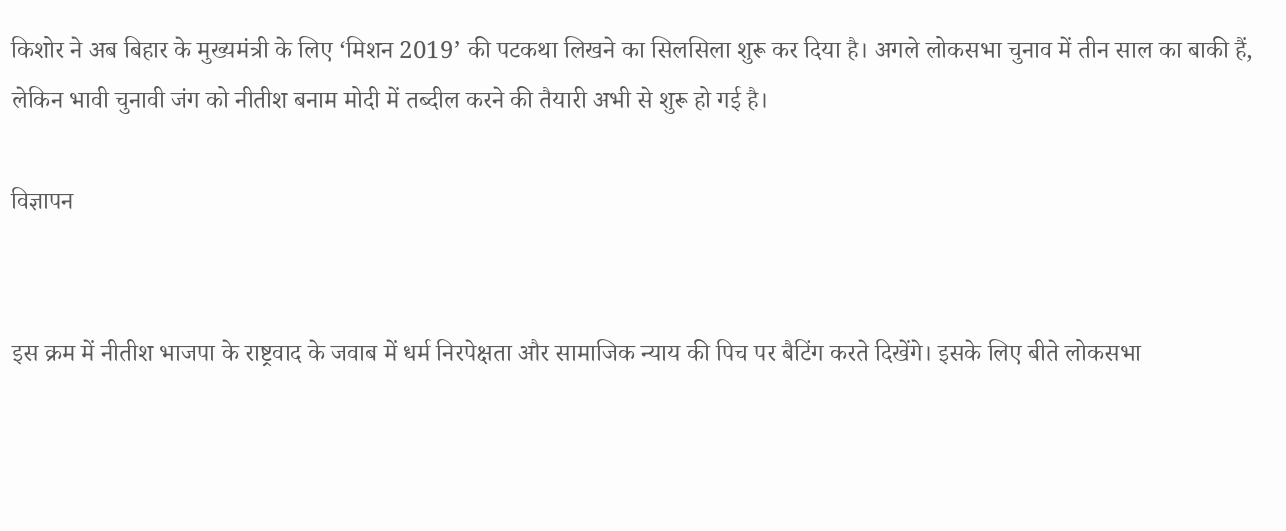किशोर ने अब बिहार के मुख्यमंत्री के लिए ‘मिशन 2019’ की पटकथा लिखने का सिलसिला शुरू कर दिया है। अगले लोकसभा चुनाव में तीन साल का बाकी हैं, लेकिन भावी चुनावी जंग को नीतीश बनाम मोदी में तब्दील करने की तैयारी अभी से शुरू हो गई है।

विज्ञापन


इस क्रम में नीतीश भाजपा के राष्ट्रवाद के जवाब में धर्म निरपेक्षता और सामाजिक न्याय की पिच पर बैटिंग करते दिखेंगे। इसके लिए बीते लोकसभा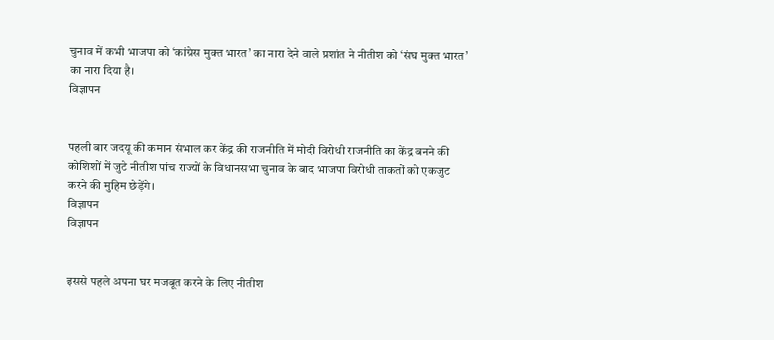चुनाव में कभी भाजपा को ‘कांग्रेस मुक्त भारत’ का नारा देने वाले प्रशांत ने नीतीश को ‘संघ मुक्त भारत’ का नारा दिया है।
विज्ञापन


पहली बार जदयू की कमान संभाल कर केंद्र की राजनीति में मोदी विरोधी राजनीति का केंद्र बनने की कोशिशों में जुटे नीतीश पांच राज्यों के विधानसभा चुनाव के बाद भाजपा विरोधी ताकतों को एकजुट करने की मुहिम छेड़ेंगे।
विज्ञापन
विज्ञापन


इससे पहले अपना घर मजबूत करने के लिए नीतीश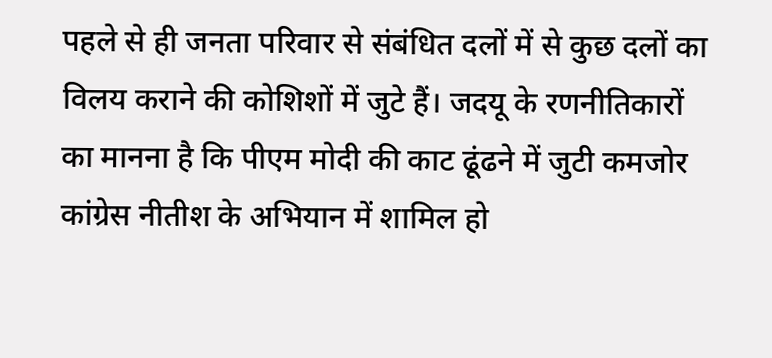पहले से ही जनता परिवार से संबंधित दलों में से कुछ दलों का विलय कराने की कोशिशों में जुटे हैं। जदयू के रणनीतिकारों का मानना है कि पीएम मोदी की काट ढूंढने में जुटी कमजोर कांग्रेस नीतीश के अभियान में शामिल हो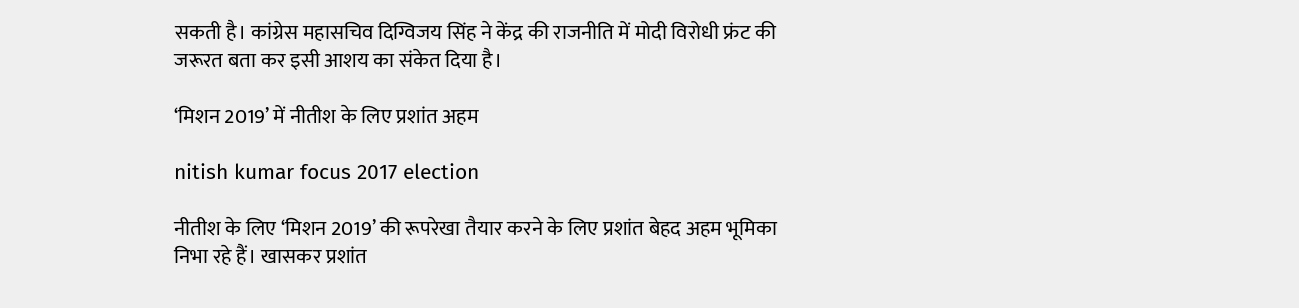सकती है। कांग्रेस महासचिव दिग्विजय सिंह ने केंद्र की राजनीति में मोदी विरोधी फ्रंट की जरूरत बता कर इसी आशय का संकेत दिया है।

‘मिशन 2019’ में नीतीश के लिए प्रशांत अहम

nitish kumar focus 2017 election

नीतीश के लिए ‘मिशन 2019’ की रूपरेखा तैयार करने के लिए प्रशांत बेहद अहम भूमिका निभा रहे हैं। खासकर प्रशांत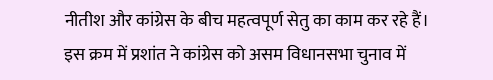नीतीश और कांग्रेस के बीच महत्वपूर्ण सेतु का काम कर रहे हैं। इस क्रम में प्रशांत ने कांग्रेस को असम विधानसभा चुनाव में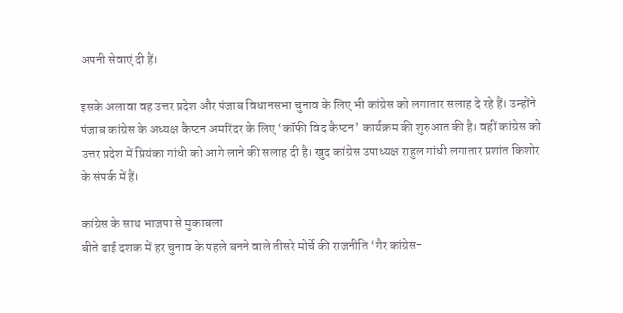अपनी सेवाएं दी हैं।

इसके अलावा वह उत्तर प्रदेश और पंजाब विधानसभा चुनाव के लिए भी कांग्रेस को लगातार सलाह दे रहे हैं। उन्होंने पंजाब कांग्रेस के अध्यक्ष कैप्टन अमरिंदर के लिए ‘कॉफी विद कैप्टन’ कार्यक्रम की शुरुआत की है। वहीं कांग्रेस को उत्तर प्रदेश में प्रियंका गांधी को आगे लाने की सलाह दी है। खुद कांग्रेस उपाध्यक्ष राहुल गांधी लगातार प्रशांत किशोर के संपर्क में हैं।

कांग्रेस के साथ भाजपा से मुकाबला
बीते ढाई दशक में हर चुनाव के पहले बनने वाले तीसरे मोर्चे की राजनीति ‘गैर कांग्रेस-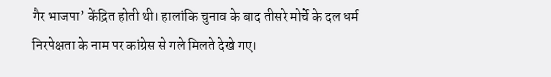गैर भाजपा’ केंद्रित होती थी। हालांकि चुनाव के बाद तीसरे मोर्चे के दल धर्म निरपेक्षता के नाम पर कांग्रेस से गले मिलते देखे गए।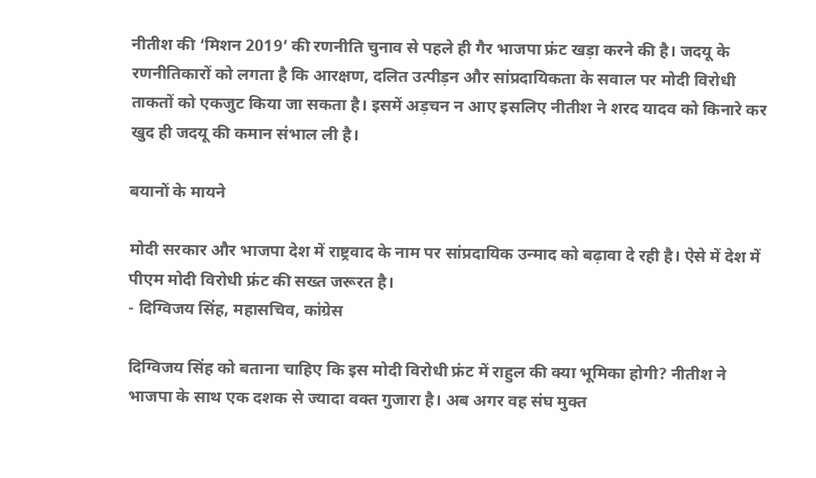नीतीश की ‘मिशन 2019’ की रणनीति चुनाव से पहले ही गैर भाजपा फ्रंट खड़ा करने की है। जदयू के रणनीतिकारों को लगता है कि आरक्षण, दलित उत्पीड़न और सांप्रदायिकता के सवाल पर मोदी विरोधी ताकतों को एकजुट किया जा सकता है। इसमें अड़चन न आए इसलिए नीतीश ने शरद यादव को किनारे कर खुद ही जदयू की कमान संभाल ली है।

बयानों के मायने

मोदी सरकार और भाजपा देश में राष्ट्रवाद के नाम पर सांप्रदायिक उन्माद को बढ़ावा दे रही है। ऐसे में देश में पीएम मोदी विरोधी फ्रंट की सख्त जरूरत है।
- दिग्विजय सिंह, महासचिव, कांग्रेस

दिग्विजय सिंह को बताना चाहिए कि इस मोदी विरोधी फ्रंट में राहुल की क्या भूमिका होगी? नीतीश ने भाजपा के साथ एक दशक से ज्यादा वक्त गुजारा है। अब अगर वह संघ मुक्त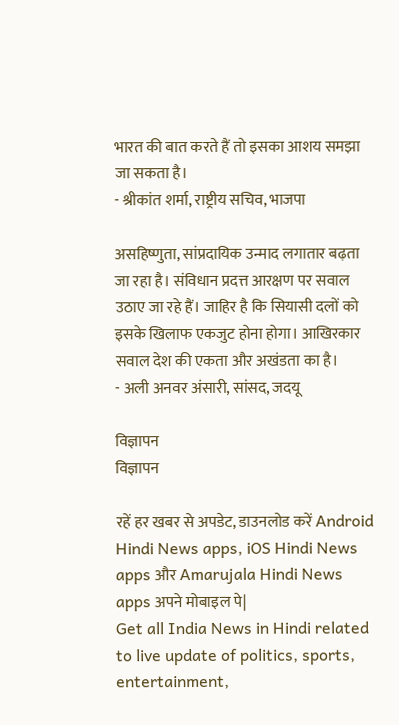भारत की बात करते हैं तो इसका आशय समझा जा सकता है।
- श्रीकांत शर्मा, राष्ट्रीय सचिव, भाजपा

असहिष्णुता, सांप्रदायिक उन्माद लगातार बढ़ता जा रहा है। संविधान प्रदत्त आरक्षण पर सवाल उठाए जा रहे हैं। जाहिर है कि सियासी दलों को इसके खिलाफ एकजुट होना होगा। आखिरकार सवाल देश की एकता और अखंडता का है।
- अली अनवर अंसारी, सांसद, जदयू

विज्ञापन
विज्ञापन

रहें हर खबर से अपडेट, डाउनलोड करें Android Hindi News apps, iOS Hindi News apps और Amarujala Hindi News apps अपने मोबाइल पे|
Get all India News in Hindi related to live update of politics, sports, entertainment,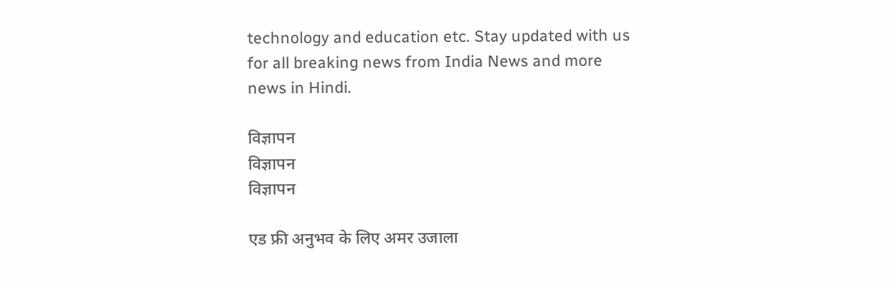technology and education etc. Stay updated with us for all breaking news from India News and more news in Hindi.

विज्ञापन
विज्ञापन
विज्ञापन

एड फ्री अनुभव के लिए अमर उजाला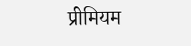प्रीमियम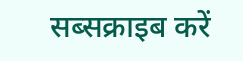सब्सक्राइब करें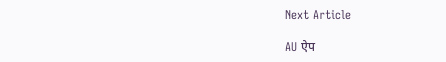Next Article

AU ऐप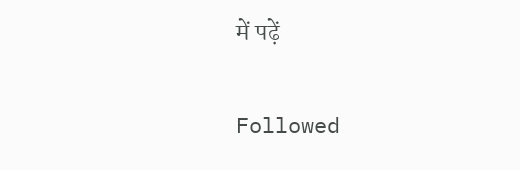में पढ़ें

Followed